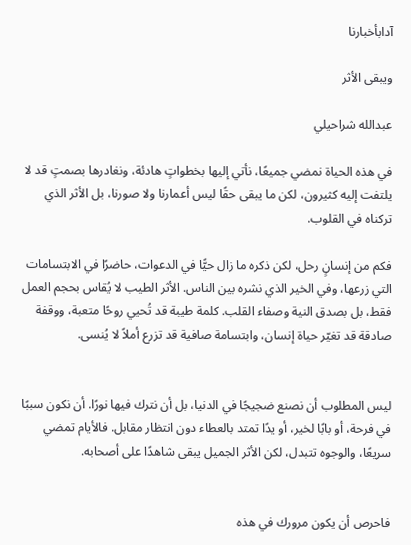آدابأخبارنا

ويبقى الأثر

عبدالله شراحيلي

في هذه الحياة نمضي جميعًا، نأتي إليها بخطواتٍ هادئة، ونغادرها بصمتٍ قد لا يلتفت إليه كثيرون، لكن ما يبقى حقًا ليس أعمارنا ولا صورنا، بل الأثر الذي تركناه في القلوب.

فكم من إنسانٍ رحل، لكن ذكره ما زال حيًّا في الدعوات، حاضرًا في الابتسامات التي زرعها، وفي الخير الذي نشره بين الناس. الأثر الطيب لا يُقاس بحجم العمل فقط، بل بصدق النية وصفاء القلب. كلمة طيبة قد تُحيي روحًا متعبة، ووقفة صادقة قد تغيّر حياة إنسان، وابتسامة صافية قد تزرع أملاً لا يُنسى.


ليس المطلوب أن نصنع ضجيجًا في الدنيا، بل أن نترك فيها نورًا. أن نكون سببًا في فرحة، أو بابًا لخير، أو يدًا تمتد بالعطاء دون انتظار مقابل. فالأيام تمضي سريعًا، والوجوه تتبدل، لكن الأثر الجميل يبقى شاهدًا على أصحابه.


فاحرص أن يكون مرورك في هذه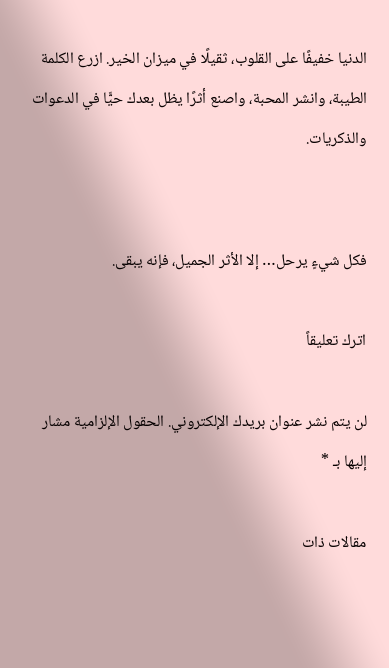الدنيا خفيفًا على القلوب، ثقيلًا في ميزان الخير. ازرع الكلمة الطيبة، وانشر المحبة، واصنع أثرًا يظل بعدك حيًّا في الدعوات والذكريات.


فكل شيءٍ يرحل… إلا الأثر الجميل، فإنه يبقى.

اترك تعليقاً

لن يتم نشر عنوان بريدك الإلكتروني. الحقول الإلزامية مشار إليها بـ *

مقالات ذات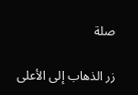صلة

زر الذهاب إلى الأعلى